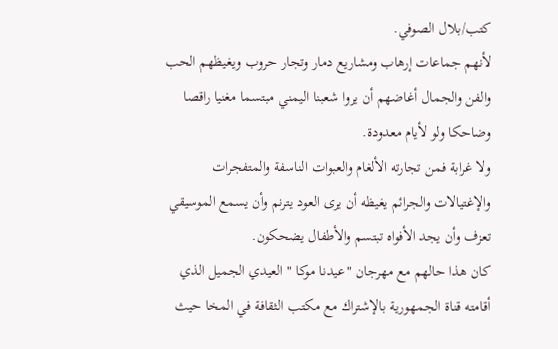كتب/بلال الصوفي.
لأنهم جماعات إرهاب ومشاريع دمار وتجار حروب ويغيظهم الحب والفن والجمال أغاضهم أن يروا شعبنا اليمني مبتسما مغنيا راقصا وضاحكا ولو لأيام معدودة.
ولا غرابة فمن تجارته الألغام والعبوات الناسفة والمتفجرات والإغتيالات والجرائم يغيظه أن يرى العود يترنم وأن يسمع الموسيقي تعزف وأن يجد الأفواه تبتسم والأطفال يضحكون.
كان هذا حالهم مع مهرجان "عيدنا موكا " العيدي الجميل الذي أقامته قناة الجمهورية بالإشتراك مع مكتب الثقافة في المخا حيث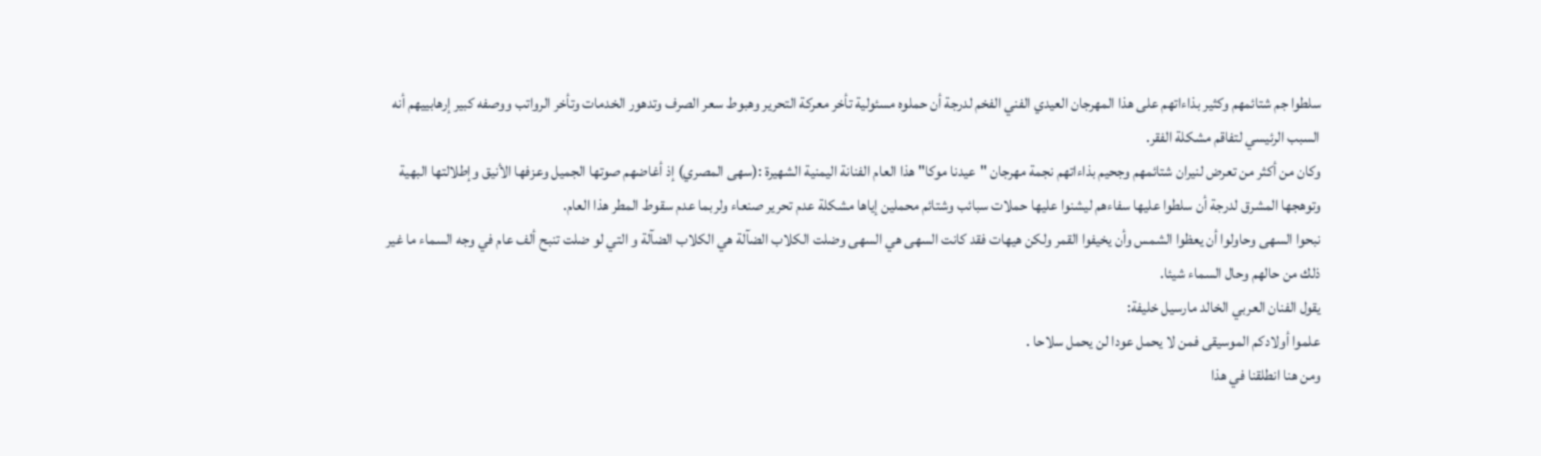سلطوا جم شتائمهم وكثير بذاءاتهم على هذا المهرجان العيدي الفني الفخم لدرجة أن حملوه مسئولية تأخر معركة التحرير وهبوط سعر الصرف وتدهور الخدمات وتأخر الرواتب ووصفه كبير إرهابييهم أنه السبب الرئيسي لتفاقم مشكلة الفقر.
وكان من أكثر من تعرض لنيران شتائمهم وجحيم بذاءاتهم نجمة مهرجان "عيدنا موكا" هذا العام الفنانة اليمنية الشهيرة :(سهى المصري) إذ أغاضهم صوتها الجميل وعزفها الأنيق وإطلالتها البهية وتوهجها المشرق لدرجة أن سلطوا عليها سفاءهم ليشنوا عليها حملات سبائب وشتائم محملين إياها مشكلة عدم تحرير صنعاء ولربما عدم سقوط المطر هذا العام.
نبحوا السهى وحاولوا أن يعظوا الشمس وأن يخيفوا القمر ولكن هيهات فقد كانت السهى هي السهى وضلت الكلاب الضآلة هي الكلاب الضآلة و التي لو ضلت تنبح ألف عام في وجه السماء ما غير ذلك من حالهم وحال السماء شيئا.
يقول الفنان العربي الخالد مارسيل خليفة:
علموا أولادكم الموسيقى فمن لا يحمل عودا لن يحمل سلاحا .
ومن هنا انطلقنا في هذا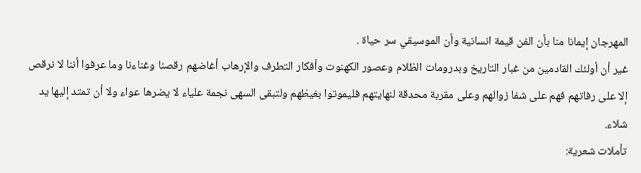المهرجان إيمانا منا بأن الفن قيمة انسانية وأن الموسيقي سر حياة .
غير أن أولئك القادمين من غبار التاريخ وبدرومات الظلام وعصور الكهنوت وأفكار التطرف والإرهاب أغاضهم رقصنا وغناءنا وما عرفوا أننا لا نرقص إلا على رفاتهم فهم على شفا زوالهم وعلى مقربة محدقة لنهايتهم فليموتوا بغيظهم ولتبقى السهى نجمة علياء لا يضرها عواء ولا أن تمتد إليها يد شلاء.
تأملات شعرية: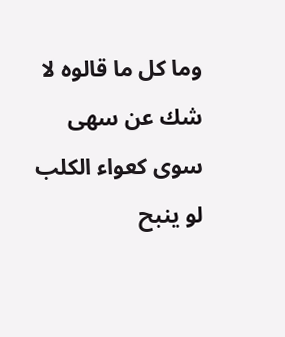وما كل ما قالوه لا شك عن سهى
سوى كعواء الكلب لو ينبح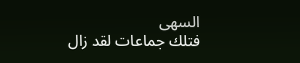السهى
فتلك جماعات لقد زال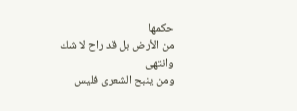حكمها
من الأرض بل قد راح لا شك وانتهى
ومن ينبح الشعرى فليس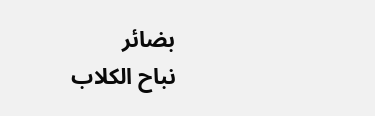بضائر
نباح الكلاب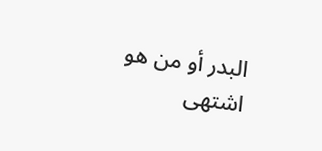البدر أو من هو اشتهى